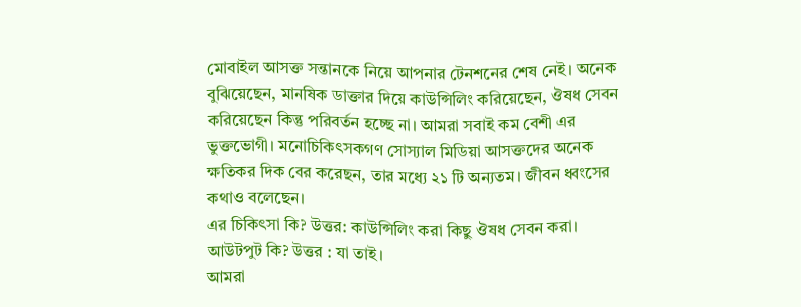মোবাইল আসক্ত সন্তানকে নিয়ে আপনার টেনশনের শেষ নেই। অনেক বুঝিয়েছেন, মানষিক ডাক্তার দিয়ে কাউন্সিলিং করিয়েছেন, ঔষধ সেবন করিয়েছেন কিন্তু পরিবর্তন হচ্ছে না। আমরা সবাই কম বেশী এর ভুক্তভোগী। মনোচিকিৎসকগণ সোস্যাল মিডিয়া আসক্তদের অনেক ক্ষতিকর দিক বের করেছন, তার মধ্যে ২১ টি অন্যতম। জীবন ধ্বংসের কথাও বলেছেন।
এর চিকিৎসা কি? উত্তর: কাউন্সিলিং করা কিছু ঔষধ সেবন করা। আউটপুট কি? উত্তর : যা তাই।
আমরা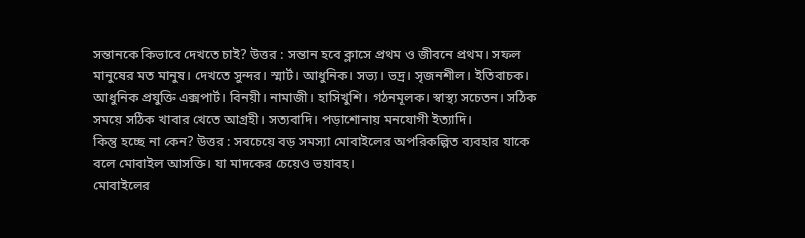সন্তানকে কিভাবে দেখতে চাই? উত্তর : সন্তান হবে ক্লাসে প্রথম ও জীবনে প্রথম। সফল মানুষের মত মানুষ। দেখতে সুন্দর। স্মার্ট। আধুনিক। সভ্য। ভদ্র। সৃজনশীল। ইতিবাচক। আধুনিক প্রযুক্তি এক্সপার্ট। বিনয়ী। নামাজী। হাসিখুশি। গঠনমূলক। স্বাস্থ্য সচেতন। সঠিক সময়ে সঠিক খাবার খেতে আগ্রহী। সত্যবাদি। পড়াশোনায় মনযোগী ইত্যাদি।
কিন্তু হচ্ছে না কেন? উত্তর : সবচেয়ে বড় সমস্যা মোবাইলের অপরিকল্পিত ব্যবহার যাকে বলে মোবাইল আসক্তি। যা মাদকের চেয়েও ভয়াবহ।
মোবাইলের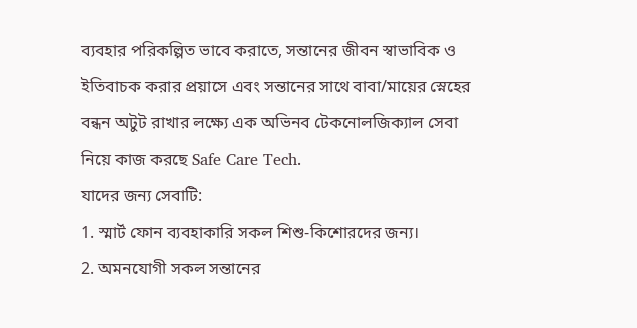ব্যবহার পরিকল্পিত ভাবে করাতে, সন্তানের জীবন স্বাভাবিক ও ইতিবাচক করার প্রয়াসে এবং সন্তানের সাথে বাবা/মায়ের স্নেহের বন্ধন অটুট রাখার লক্ষ্যে এক অভিনব টেকনোলজিক্যাল সেবা নিয়ে কাজ করছে Safe Care Tech.
যাদের জন্য সেবাটি:
1. স্মার্ট ফোন ব্যবহাকারি সকল শিশু-কিশোরদের জন্য।
2. অমনযোগী সকল সন্তানের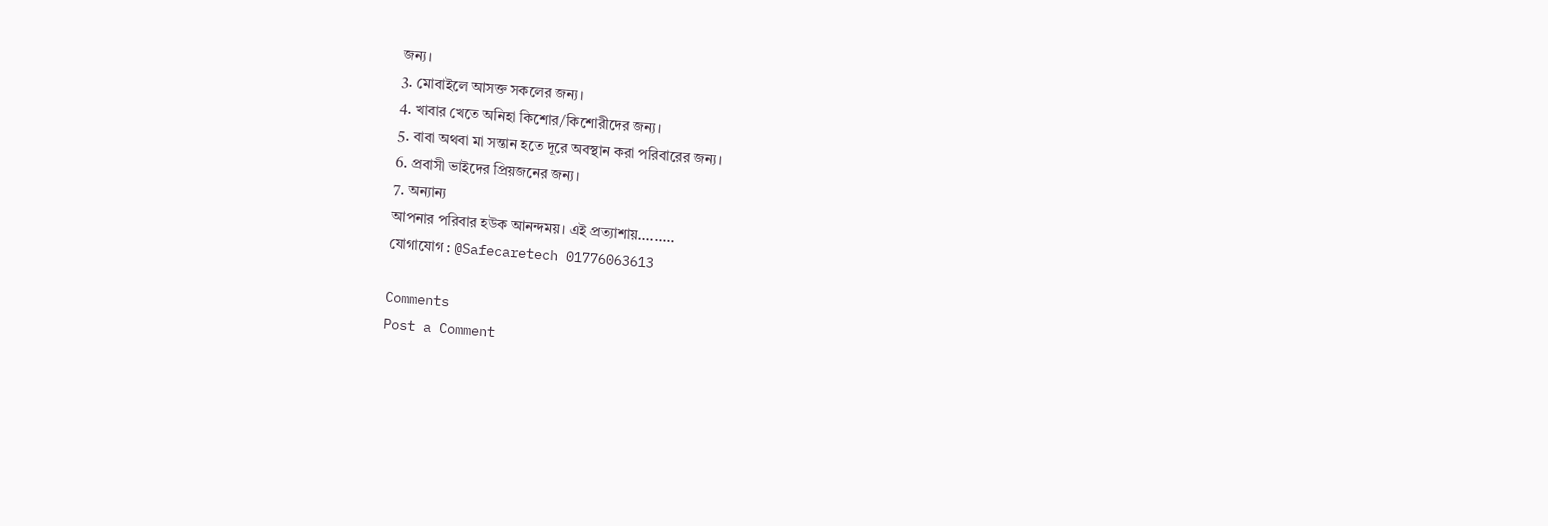জন্য।
3. মোবাইলে আসক্ত সকলের জন্য।
4. খাবার খেতে অনিহা কিশোর/কিশোরীদের জন্য।
5. বাবা অথবা মা সন্তান হতে দূরে অবস্থান করা পরিবারের জন্য।
6. প্রবাসী ভাইদের প্রিয়জনের জন্য।
7. অন্যান্য
আপনার পরিবার হউক আনন্দময়। এই প্রত্যাশায়.........
যোগাযোগ : @Safecaretech 01776063613

Comments
Post a Comment